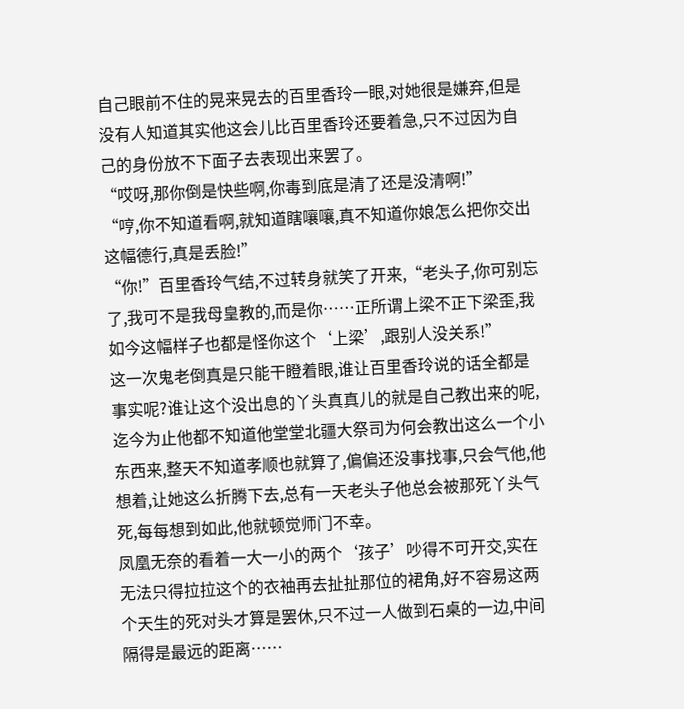自己眼前不住的晃来晃去的百里香玲一眼,对她很是嫌弃,但是没有人知道其实他这会儿比百里香玲还要着急,只不过因为自己的身份放不下面子去表现出来罢了。
“哎呀,那你倒是快些啊,你毒到底是清了还是没清啊!”
“哼,你不知道看啊,就知道瞎嚷嚷,真不知道你娘怎么把你交出这幅德行,真是丢脸!”
“你!”百里香玲气结,不过转身就笑了开来,“老头子,你可别忘了,我可不是我母皇教的,而是你……正所谓上梁不正下梁歪,我如今这幅样子也都是怪你这个‘上梁’,跟别人没关系!”
这一次鬼老倒真是只能干瞪着眼,谁让百里香玲说的话全都是事实呢?谁让这个没出息的丫头真真儿的就是自己教出来的呢,迄今为止他都不知道他堂堂北疆大祭司为何会教出这么一个小东西来,整天不知道孝顺也就算了,偏偏还没事找事,只会气他,他想着,让她这么折腾下去,总有一天老头子他总会被那死丫头气死,每每想到如此,他就顿觉师门不幸。
凤凰无奈的看着一大一小的两个‘孩子’吵得不可开交,实在无法只得拉拉这个的衣袖再去扯扯那位的裙角,好不容易这两个天生的死对头才算是罢休,只不过一人做到石桌的一边,中间隔得是最远的距离……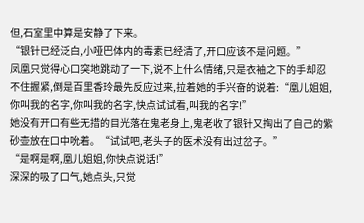但,石室里中算是安静了下来。
“银针已经泛白,小哑巴体内的毒素已经清了,开口应该不是问题。”
凤凰只觉得心口突地跳动了一下,说不上什么情绪,只是衣袖之下的手却忍不住握紧,倒是百里香玲最先反应过来,拉着她的手兴奋的说着:“凰儿姐姐,你叫我的名字,你叫我的名字,快点试试看,叫我的名字!”
她没有开口有些无措的目光落在鬼老身上,鬼老收了银针又掏出了自己的紫砂壶放在口中吮着。“试试吧,老头子的医术没有出过岔子。”
“是啊是啊,凰儿姐姐,你快点说话!”
深深的吸了口气,她点头,只觉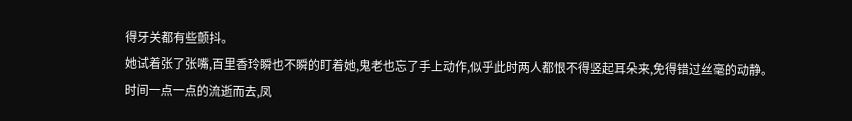得牙关都有些颤抖。
她试着张了张嘴,百里香玲瞬也不瞬的盯着她,鬼老也忘了手上动作,似乎此时两人都恨不得竖起耳朵来,免得错过丝毫的动静。
时间一点一点的流逝而去,凤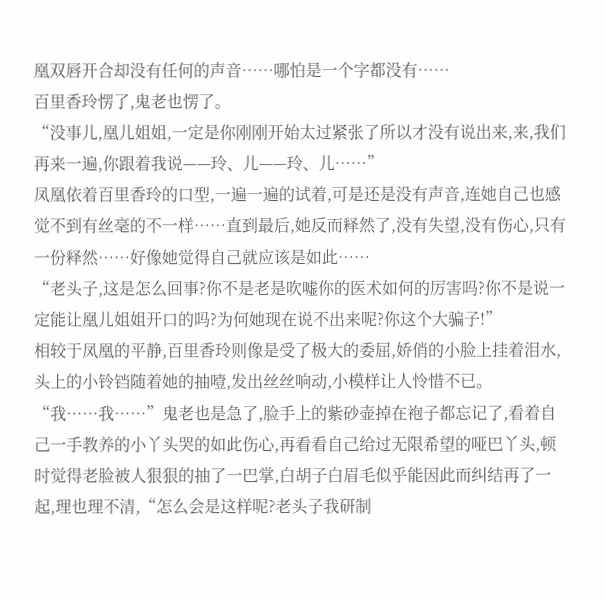凰双唇开合却没有任何的声音……哪怕是一个字都没有……
百里香玲愣了,鬼老也愣了。
“没事儿,凰儿姐姐,一定是你刚刚开始太过紧张了所以才没有说出来,来,我们再来一遍,你跟着我说——玲、儿——玲、儿……”
凤凰依着百里香玲的口型,一遍一遍的试着,可是还是没有声音,连她自己也感觉不到有丝毫的不一样……直到最后,她反而释然了,没有失望,没有伤心,只有一份释然……好像她觉得自己就应该是如此……
“老头子,这是怎么回事?你不是老是吹嘘你的医术如何的厉害吗?你不是说一定能让凰儿姐姐开口的吗?为何她现在说不出来呢?你这个大骗子!”
相较于凤凰的平静,百里香玲则像是受了极大的委屈,娇俏的小脸上挂着泪水,头上的小铃铛随着她的抽噎,发出丝丝响动,小模样让人怜惜不已。
“我……我……”鬼老也是急了,脸手上的紫砂壶掉在袍子都忘记了,看着自己一手教养的小丫头哭的如此伤心,再看看自己给过无限希望的哑巴丫头,顿时觉得老脸被人狠狠的抽了一巴掌,白胡子白眉毛似乎能因此而纠结再了一起,理也理不清,“怎么会是这样呢?老头子我研制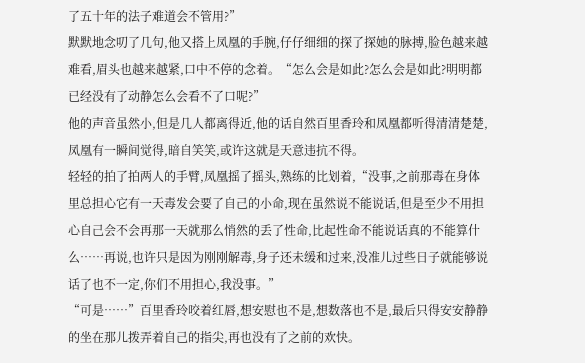了五十年的法子难道会不管用?”
默默地念叨了几句,他又搭上凤凰的手腕,仔仔细细的探了探她的脉搏,脸色越来越难看,眉头也越来越紧,口中不停的念着。“怎么会是如此?怎么会是如此?明明都已经没有了动静怎么会看不了口呢?”
他的声音虽然小,但是几人都离得近,他的话自然百里香玲和凤凰都听得清清楚楚,凤凰有一瞬间觉得,暗自笑笑,或许这就是天意违抗不得。
轻轻的拍了拍两人的手臂,凤凰摇了摇头,熟练的比划着,“没事,之前那毒在身体里总担心它有一天毒发会要了自己的小命,现在虽然说不能说话,但是至少不用担心自己会不会再那一天就那么悄然的丢了性命,比起性命不能说话真的不能算什么……再说,也许只是因为刚刚解毒,身子还未缓和过来,没准儿过些日子就能够说话了也不一定,你们不用担心,我没事。”
“可是……”百里香玲咬着红唇,想安慰也不是,想数落也不是,最后只得安安静静的坐在那儿拨弄着自己的指尖,再也没有了之前的欢快。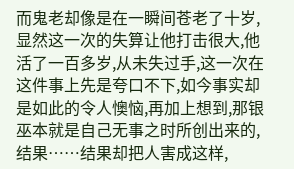而鬼老却像是在一瞬间苍老了十岁,显然这一次的失算让他打击很大,他活了一百多岁,从未失过手,这一次在这件事上先是夸口不下,如今事实却是如此的令人懊恼,再加上想到,那银巫本就是自己无事之时所创出来的,结果……结果却把人害成这样,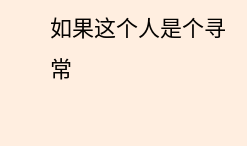如果这个人是个寻常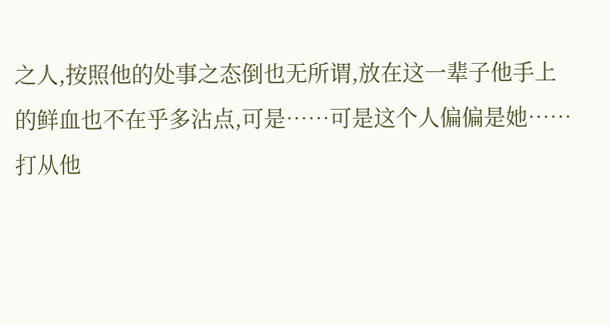之人,按照他的处事之态倒也无所谓,放在这一辈子他手上的鲜血也不在乎多沾点,可是……可是这个人偏偏是她……
打从他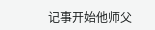记事开始他师父